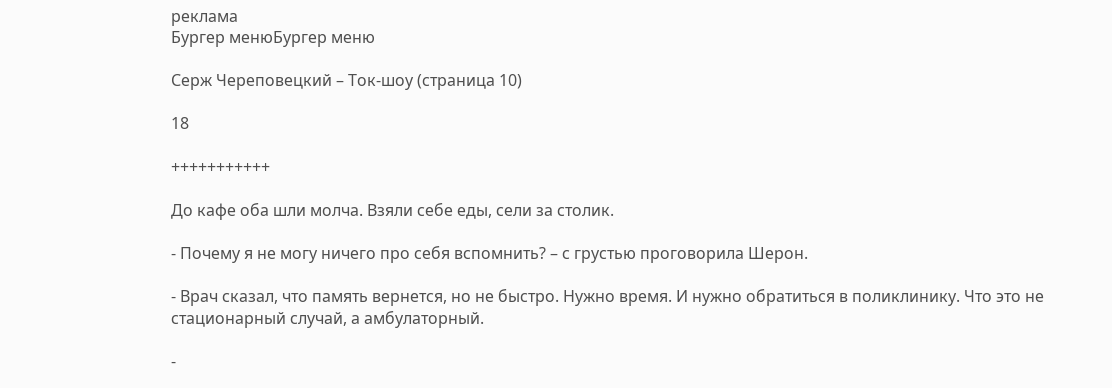реклама
Бургер менюБургер меню

Серж Череповецкий – Ток-шоу (страница 10)

18

+++++++++++

До кафе оба шли молча. Взяли себе еды, сели за столик.

- Почему я не могу ничего про себя вспомнить? – с грустью проговорила Шерон.

- Врач сказал, что память вернется, но не быстро. Нужно время. И нужно обратиться в поликлинику. Что это не стационарный случай, а амбулаторный.

-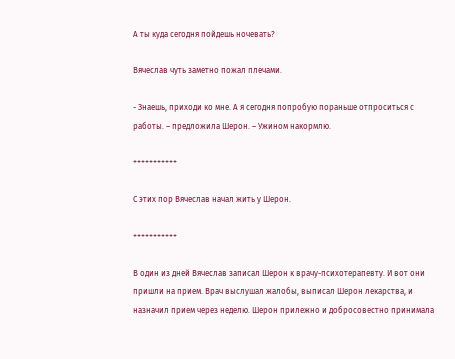А ты куда сегодня пойдешь ночевать?

Вячеслав чуть заметно пожал плечами.

- Знаешь, приходи ко мне. А я сегодня попробую пораньше отпроситься с работы. – предложила Шерон. – Ужином накормлю.

+++++++++++

С этих пор Вячеслав начал жить у Шерон.

+++++++++++

В один из дней Вячеслав записал Шерон к врачу-психотерапевту. И вот они пришли на прием. Врач выслушал жалобы, выписал Шерон лекарства, и назначил прием через неделю. Шерон прилежно и добросовестно принимала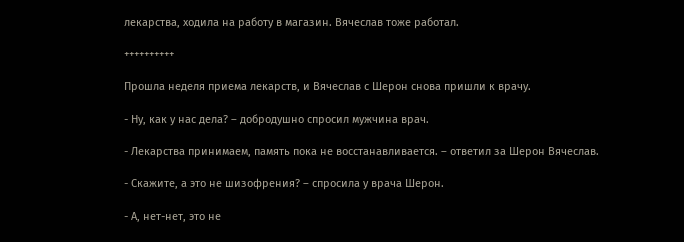лекарства, ходила на работу в магазин. Вячеслав тоже работал.

++++++++++

Прошла неделя приема лекарств, и Вячеслав с Шерон снова пришли к врачу.

- Ну, как у нас дела? – добродушно спросил мужчина врач.

- Лекарства принимаем, память пока не восстанавливается. – ответил за Шерон Вячеслав.

- Скажите, а это не шизофрения? – спросила у врача Шерон.

- А, нет-нет, это не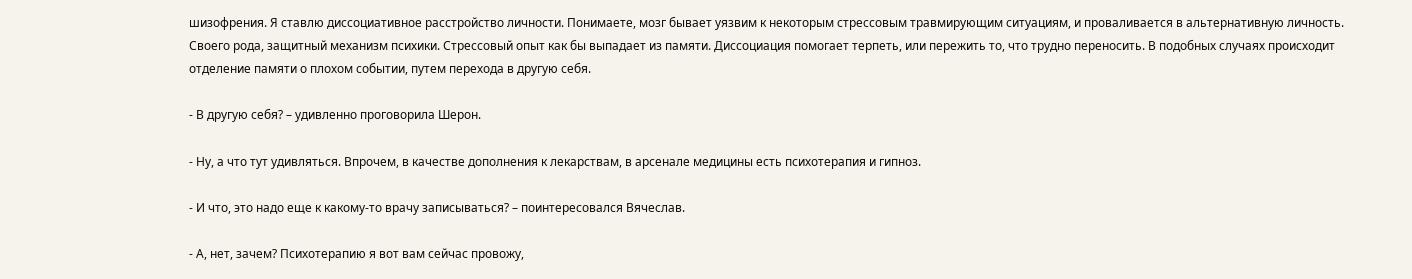шизофрения. Я ставлю диссоциативное расстройство личности. Понимаете, мозг бывает уязвим к некоторым стрессовым травмирующим ситуациям, и проваливается в альтернативную личность. Своего рода, защитный механизм психики. Стрессовый опыт как бы выпадает из памяти. Диссоциация помогает терпеть, или пережить то, что трудно переносить. В подобных случаях происходит отделение памяти о плохом событии, путем перехода в другую себя.

- В другую себя? – удивленно проговорила Шерон.

- Ну, а что тут удивляться. Впрочем, в качестве дополнения к лекарствам, в арсенале медицины есть психотерапия и гипноз.

- И что, это надо еще к какому-то врачу записываться? – поинтересовался Вячеслав.

- А, нет, зачем? Психотерапию я вот вам сейчас провожу,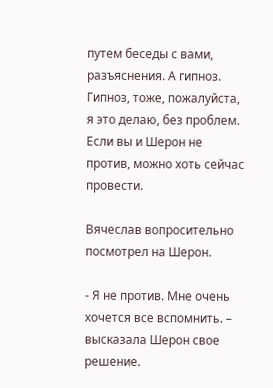путем беседы с вами, разъяснения. А гипноз. Гипноз, тоже, пожалуйста, я это делаю, без проблем. Если вы и Шерон не против, можно хоть сейчас провести.

Вячеслав вопросительно посмотрел на Шерон.

- Я не против. Мне очень хочется все вспомнить. – высказала Шерон свое решение.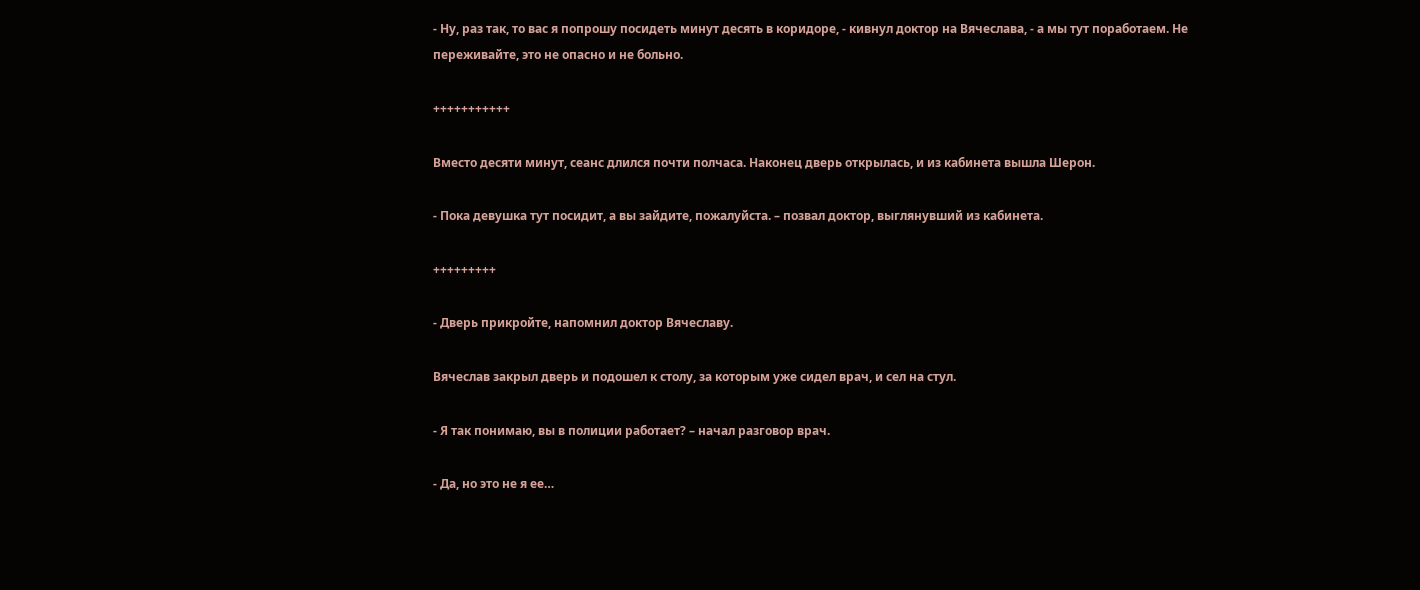- Ну, раз так, то вас я попрошу посидеть минут десять в коридоре, - кивнул доктор на Вячеслава, - а мы тут поработаем. Не переживайте, это не опасно и не больно.

+++++++++++

Вместо десяти минут, сеанс длился почти полчаса. Наконец дверь открылась, и из кабинета вышла Шерон.

- Пока девушка тут посидит, а вы зайдите, пожалуйста. – позвал доктор, выглянувший из кабинета.

+++++++++

- Дверь прикройте, напомнил доктор Вячеславу.

Вячеслав закрыл дверь и подошел к столу, за которым уже сидел врач, и сел на стул.

- Я так понимаю, вы в полиции работает? – начал разговор врач.

- Да, но это не я ее…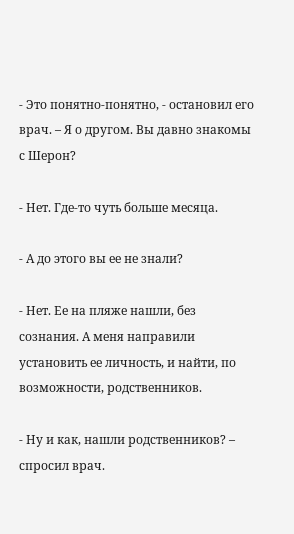- Это понятно-понятно, - остановил его врач. – Я о другом. Вы давно знакомы с Шерон?

- Нет. Где-то чуть больше месяца.

- А до этого вы ее не знали?

- Нет. Ее на пляже нашли, без сознания. А меня направили установить ее личность, и найти, по возможности, родственников.

- Ну и как, нашли родственников? – спросил врач.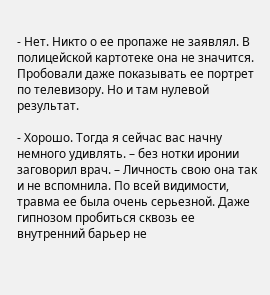- Нет. Никто о ее пропаже не заявлял. В полицейской картотеке она не значится. Пробовали даже показывать ее портрет по телевизору. Но и там нулевой результат.

- Хорошо. Тогда я сейчас вас начну немного удивлять. – без нотки иронии заговорил врач. – Личность свою она так и не вспомнила. По всей видимости, травма ее была очень серьезной. Даже гипнозом пробиться сквозь ее внутренний барьер не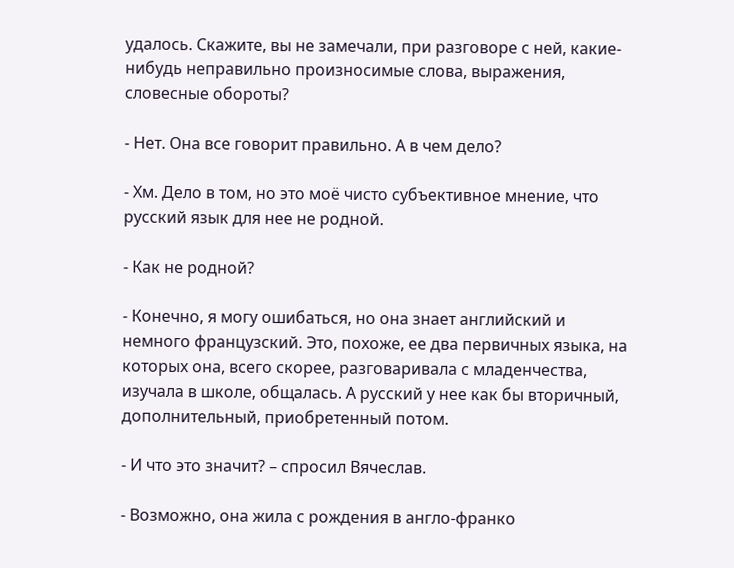удалось. Скажите, вы не замечали, при разговоре с ней, какие-нибудь неправильно произносимые слова, выражения, словесные обороты?

- Нет. Она все говорит правильно. А в чем дело?

- Хм. Дело в том, но это моё чисто субъективное мнение, что русский язык для нее не родной.

- Как не родной?

- Конечно, я могу ошибаться, но она знает английский и немного французский. Это, похоже, ее два первичных языка, на которых она, всего скорее, разговаривала с младенчества, изучала в школе, общалась. А русский у нее как бы вторичный, дополнительный, приобретенный потом.

- И что это значит? – спросил Вячеслав.

- Возможно, она жила с рождения в англо-франко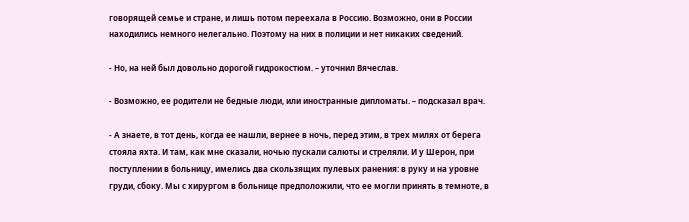говорящей семье и стране, и лишь потом переехала в Россию. Возможно, они в России находились немного нелегально. Поэтому на них в полиции и нет никаких сведений.

- Но, на ней был довольно дорогой гидрокостюм. – уточнил Вячеслав.

- Возможно, ее родители не бедные люди, или иностранные дипломаты. – подсказал врач.

- А знаете, в тот день, когда ее нашли, вернее в ночь, перед этим, в трех милях от берега стояла яхта. И там, как мне сказали, ночью пускали салюты и стреляли. И у Шерон, при поступлении в больницу, имелись два скользящих пулевых ранения: в руку и на уровне груди, сбоку. Мы с хирургом в больнице предположили, что ее могли принять в темноте, в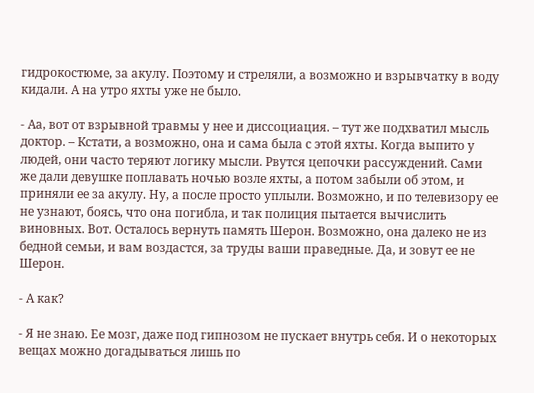гидрокостюме, за акулу. Поэтому и стреляли, а возможно и взрывчатку в воду кидали. А на утро яхты уже не было.

- Аа, вот от взрывной травмы у нее и диссоциация. – тут же подхватил мысль доктор. – Кстати, а возможно, она и сама была с этой яхты. Когда выпито у людей, они часто теряют логику мысли. Рвутся цепочки рассуждений. Сами же дали девушке поплавать ночью возле яхты, а потом забыли об этом, и приняли ее за акулу. Ну, а после просто уплыли. Возможно, и по телевизору ее не узнают, боясь, что она погибла, и так полиция пытается вычислить виновных. Вот. Осталось вернуть память Шерон. Возможно, она далеко не из бедной семьи, и вам воздастся, за труды ваши праведные. Да, и зовут ее не Шерон.

- А как?

- Я не знаю. Ее мозг, даже под гипнозом не пускает внутрь себя. И о некоторых вещах можно догадываться лишь по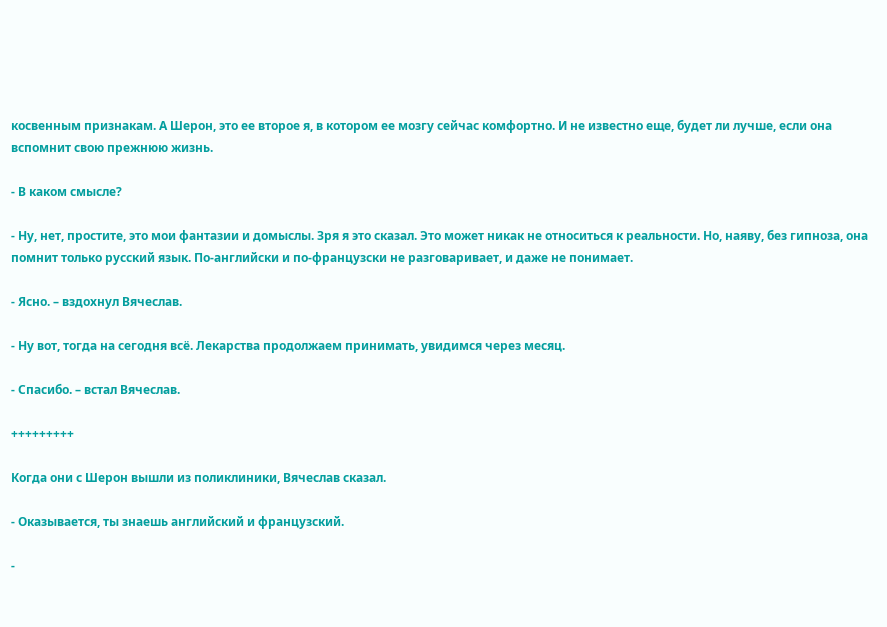косвенным признакам. А Шерон, это ее второе я, в котором ее мозгу сейчас комфортно. И не известно еще, будет ли лучше, если она вспомнит свою прежнюю жизнь.

- В каком смысле?

- Ну, нет, простите, это мои фантазии и домыслы. Зря я это сказал. Это может никак не относиться к реальности. Но, наяву, без гипноза, она помнит только русский язык. По-английски и по-французски не разговаривает, и даже не понимает.

- Ясно. – вздохнул Вячеслав.

- Ну вот, тогда на сегодня всё. Лекарства продолжаем принимать, увидимся через месяц.

- Спасибо. – встал Вячеслав.

+++++++++

Когда они с Шерон вышли из поликлиники, Вячеслав сказал.

- Оказывается, ты знаешь английский и французский.

-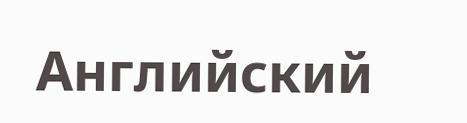Английский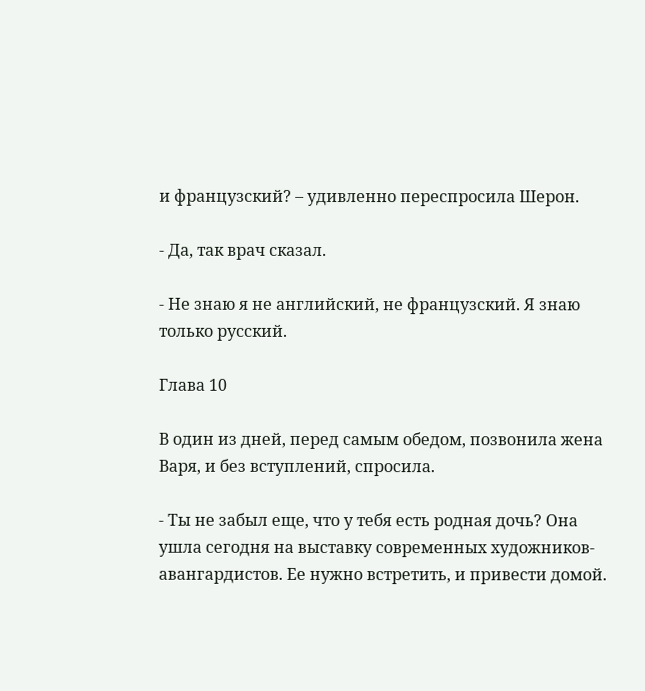и французский? – удивленно переспросила Шерон.

- Да, так врач сказал.

- Не знаю я не английский, не французский. Я знаю только русский.

Глава 10

В один из дней, перед самым обедом, позвонила жена Варя, и без вступлений, спросила.

- Ты не забыл еще, что у тебя есть родная дочь? Она ушла сегодня на выставку современных художников-авангардистов. Ее нужно встретить, и привести домой.